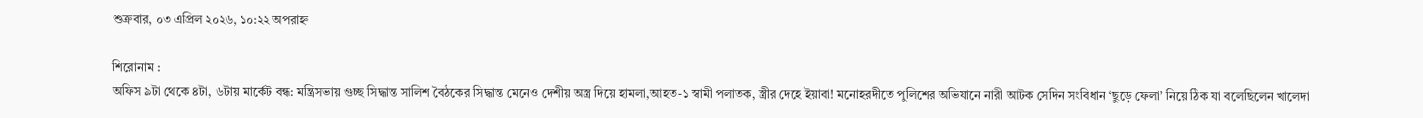শুক্রবার, ০৩ এপ্রিল ২০২৬, ১০:২২ অপরাহ্ন

শিরোনাম :
অফিস ৯টা থেকে ৪টা, ৬টায় মার্কেট বন্ধ: মন্ত্রিসভায় গুচ্ছ সিদ্ধান্ত সালিশ বৈঠকের সিদ্ধান্ত মেনেও দেশীয় অস্ত্র দিয়ে হামলা,আহত-১ স্বামী পলাতক, স্ত্রীর দেহে ইয়াবা! মনোহরদীতে পুলিশের অভিযানে নারী আটক সেদিন সংবিধান ‘ছুড়ে ফেলা’ নিয়ে ঠিক যা বলেছিলেন খালেদা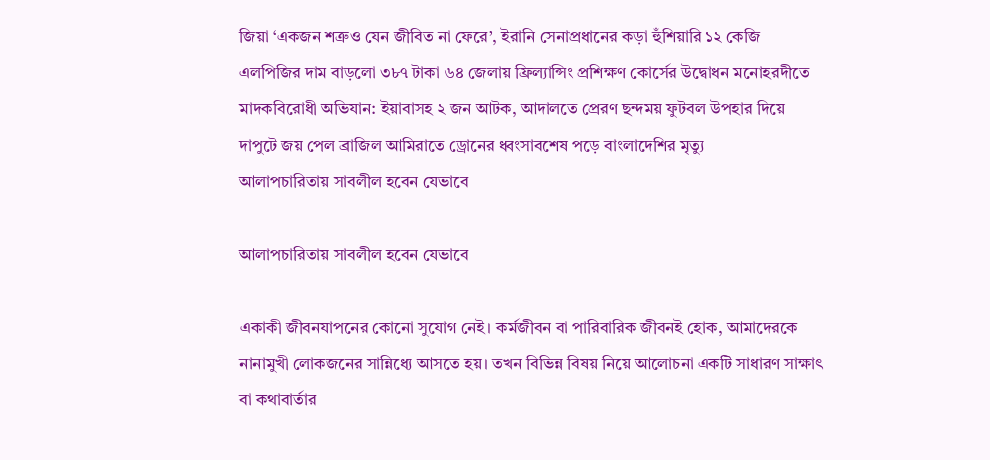জিয়া ‘একজন শত্রুও যেন জীবিত না ফেরে’, ইরানি সেনাপ্রধানের কড়া হুঁশিয়ারি ১২ কেজি এলপিজির দাম বাড়লো ৩৮৭ টাকা ৬৪ জেলায় ফ্রিল্যান্সিং প্রশিক্ষণ কোর্সের উদ্বোধন মনোহরদীতে মাদকবিরোধী অভিযান: ইয়াবাসহ ২ জন আটক, আদালতে প্রেরণ ছন্দময় ফুটবল উপহার দিয়ে দাপুটে জয় পেল ব্রাজিল আমিরাতে ড্রোনের ধ্বংসাবশেষ পড়ে বাংলাদেশির মৃত্যু
আলাপচারিতায় সাবলীল হবেন যেভাবে

আলাপচারিতায় সাবলীল হবেন যেভাবে

একাকী জীবনযাপনের কোনো সুযোগ নেই। কর্মজীবন বা পারিবারিক জীবনই হোক, আমাদেরকে নানামুখী লোকজনের সান্নিধ্যে আসতে হয়। তখন বিভিন্ন বিষয় নিয়ে আলোচনা একটি সাধারণ সাক্ষাৎ বা কথাবার্তার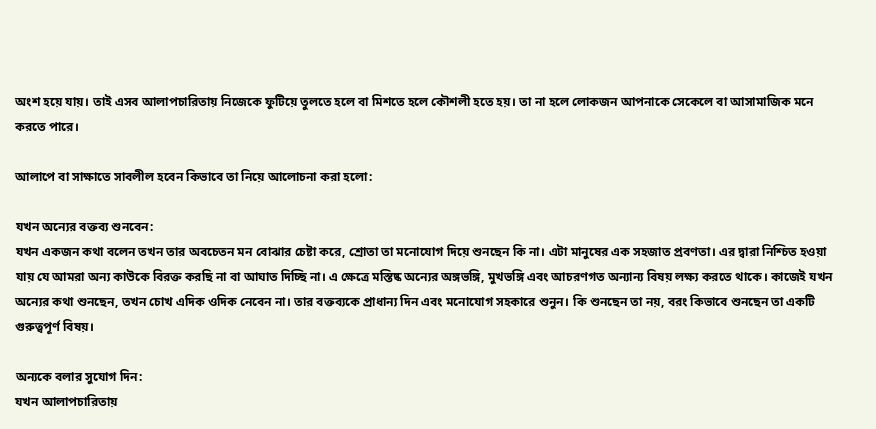অংশ হয়ে যায়। তাই এসব আলাপচারিতায় নিজেকে ফুটিয়ে তুলতে হলে বা মিশতে হলে কৌশলী হতে হয়। তা না হলে লোকজন আপনাকে সেকেলে বা আসামাজিক মনে করতে পারে।

আলাপে বা সাক্ষাতে সাবলীল হবেন কিভাবে তা নিয়ে আলোচনা করা হলো:

যখন অন্যের বক্তব্য শুনবেন:
যখন একজন কথা বলেন তখন তার অবচেতন মন বোঝার চেষ্টা করে, শ্রোতা তা মনোযোগ দিয়ে শুনছেন কি না। এটা মানুষের এক সহজাত প্রবণতা। এর দ্বারা নিশ্চিত হওয়া যায় যে আমরা অন্য কাউকে বিরক্ত করছি না বা আঘাত দিচ্ছি না। এ ক্ষেত্রে মস্তিষ্ক অন্যের অঙ্গভঙ্গি, মুখভঙ্গি এবং আচরণগত অন্যান্য বিষয় লক্ষ্য করতে থাকে। কাজেই যখন অন্যের কথা শুনছেন, তখন চোখ এদিক ওদিক নেবেন না। তার বক্তব্যকে প্রাধান্য দিন এবং মনোযোগ সহকারে শুনুন। কি শুনছেন তা নয়, বরং কিভাবে শুনছেন তা একটি গুরুত্বপূর্ণ বিষয়।

অন্যকে বলার সুযোগ দিন:
যখন আলাপচারিতায়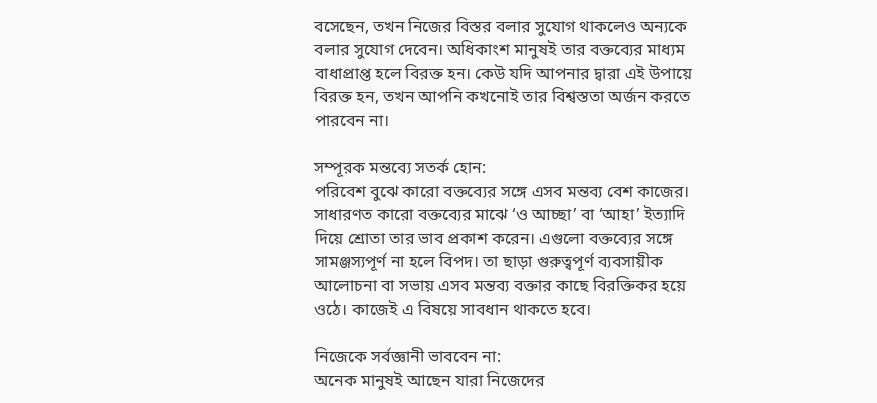বসেছেন, তখন নিজের বিস্তর বলার সুযোগ থাকলেও অন্যকে বলার সুযোগ দেবেন। অধিকাংশ মানুষই তার বক্তব্যের মাধ্যম বাধাপ্রাপ্ত হলে বিরক্ত হন। কেউ যদি আপনার দ্বারা এই উপায়ে বিরক্ত হন, তখন আপনি কখনোই তার বিশ্বস্ততা অর্জন করতে পারবেন না।

সম্পূরক মন্তব্যে সতর্ক হোন:
পরিবেশ বুঝে কারো বক্তব্যের সঙ্গে এসব মন্তব্য বেশ কাজের। সাধারণত কারো বক্তব্যের মাঝে ‘ও আচ্ছা’ বা ‘আহা’ ইত্যাদি দিয়ে শ্রোতা তার ভাব প্রকাশ করেন। এগুলো বক্তব্যের সঙ্গে সামঞ্জস্যপূর্ণ না হলে বিপদ। তা ছাড়া গুরুত্বপূর্ণ ব্যবসায়ীক আলোচনা বা সভায় এসব মন্তব্য বক্তার কাছে বিরক্তিকর হয়ে ওঠে। কাজেই এ বিষয়ে সাবধান থাকতে হবে।

নিজেকে সর্বজ্ঞানী ভাববেন না:
অনেক মানুষই আছেন যারা নিজেদের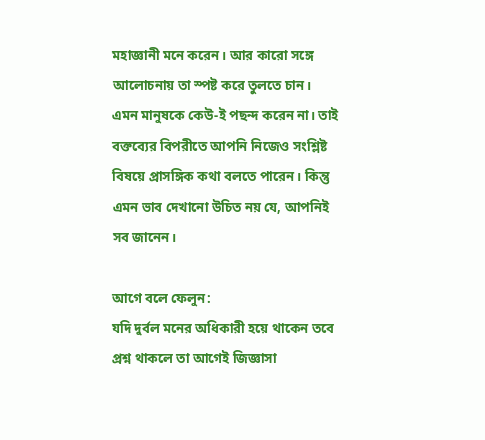মহাজ্ঞানী মনে করেন। আর কারো সঙ্গে আলোচনায় তা স্পষ্ট করে তুলতে চান। এমন মানুষকে কেউ-ই পছন্দ করেন না। তাই বক্তব্যের বিপরীতে আপনি নিজেও সংশ্লিষ্ট বিষয়ে প্রাসঙ্গিক কথা বলতে পারেন। কিন্তু এমন ভাব দেখানো উচিত নয় যে, আপনিই সব জানেন।

আগে বলে ফেলুন:
যদি দুর্বল মনের অধিকারী হয়ে থাকেন তবে প্রশ্ন থাকলে তা আগেই জিজ্ঞাসা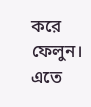করে ফেলুন। এতে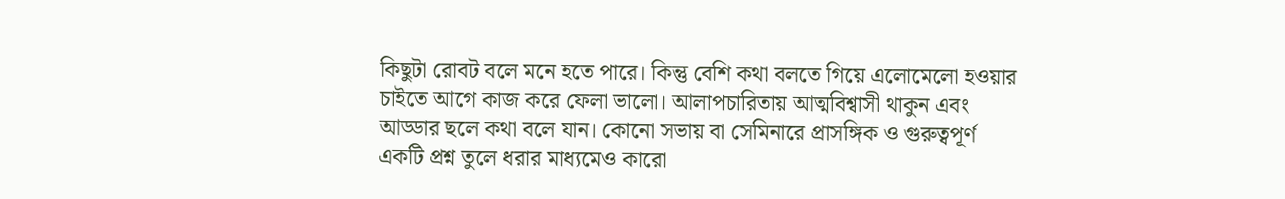কিছুটা রোবট বলে মনে হতে পারে। কিন্তু বেশি কথা বলতে গিয়ে এলোমেলো হওয়ার চাইতে আগে কাজ করে ফেলা ভালো। আলাপচারিতায় আত্মবিশ্বাসী থাকুন এবং আড্ডার ছলে কথা বলে যান। কোনো সভায় বা সেমিনারে প্রাসঙ্গিক ও গুরুত্বপূর্ণ একটি প্রশ্ন তুলে ধরার মাধ্যমেও কারো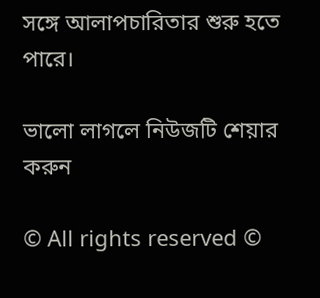সঙ্গে আলাপচারিতার শুরু হতে পারে।

ভালো লাগলে নিউজটি শেয়ার করুন

© All rights reserved ©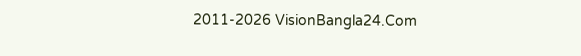2011-2026 VisionBangla24.Com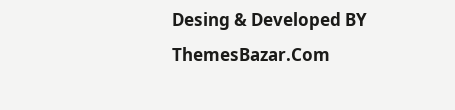Desing & Developed BY ThemesBazar.Com